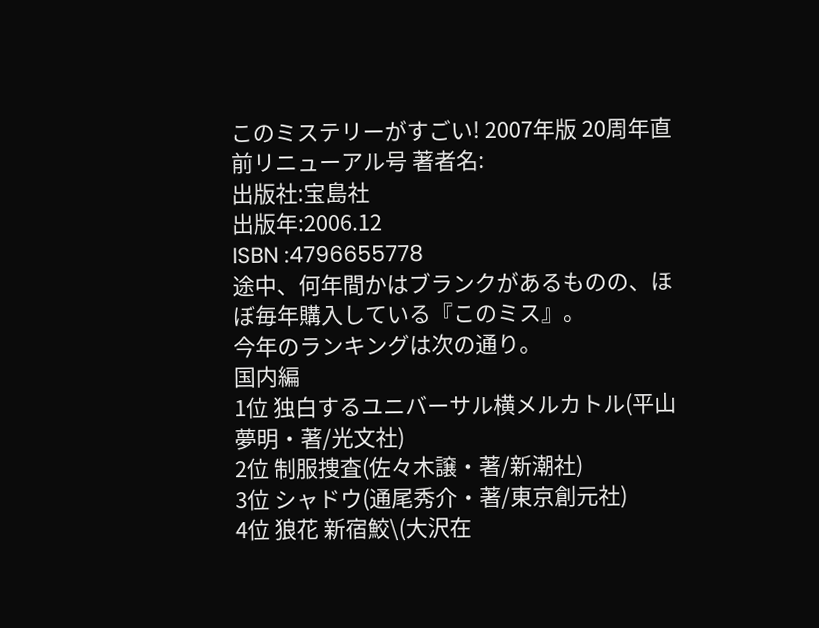このミステリーがすごい! 2007年版 20周年直前リニューアル号 著者名:
出版社:宝島社
出版年:2006.12
ISBN :4796655778
途中、何年間かはブランクがあるものの、ほぼ毎年購入している『このミス』。
今年のランキングは次の通り。
国内編
1位 独白するユニバーサル横メルカトル(平山夢明・著/光文社)
2位 制服捜査(佐々木譲・著/新潮社)
3位 シャドウ(通尾秀介・著/東京創元社)
4位 狼花 新宿鮫\(大沢在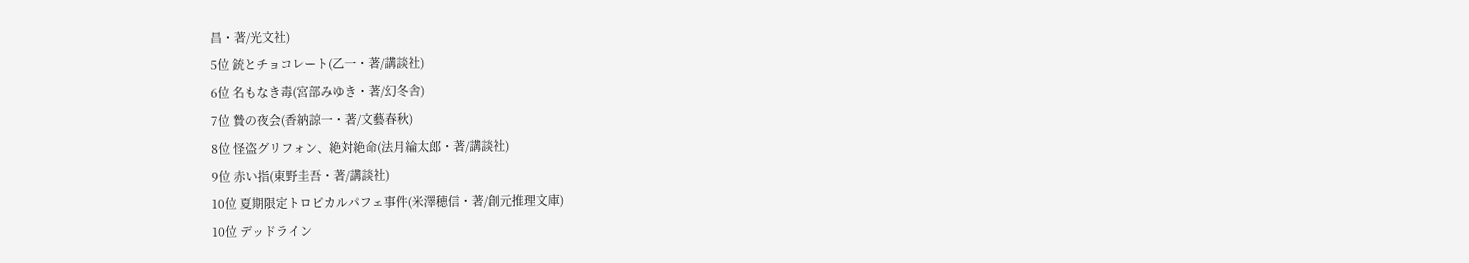昌・著/光文社)
5位 銃とチョコレート(乙一・著/講談社)
6位 名もなき毒(宮部みゆき・著/幻冬舎)
7位 贄の夜会(香納諒一・著/文藝春秋)
8位 怪盗グリフォン、絶対絶命(法月綸太郎・著/講談社)
9位 赤い指(東野圭吾・著/講談社)
10位 夏期限定トロピカルパフェ事件(米澤穂信・著/創元推理文庫)
10位 デッドライン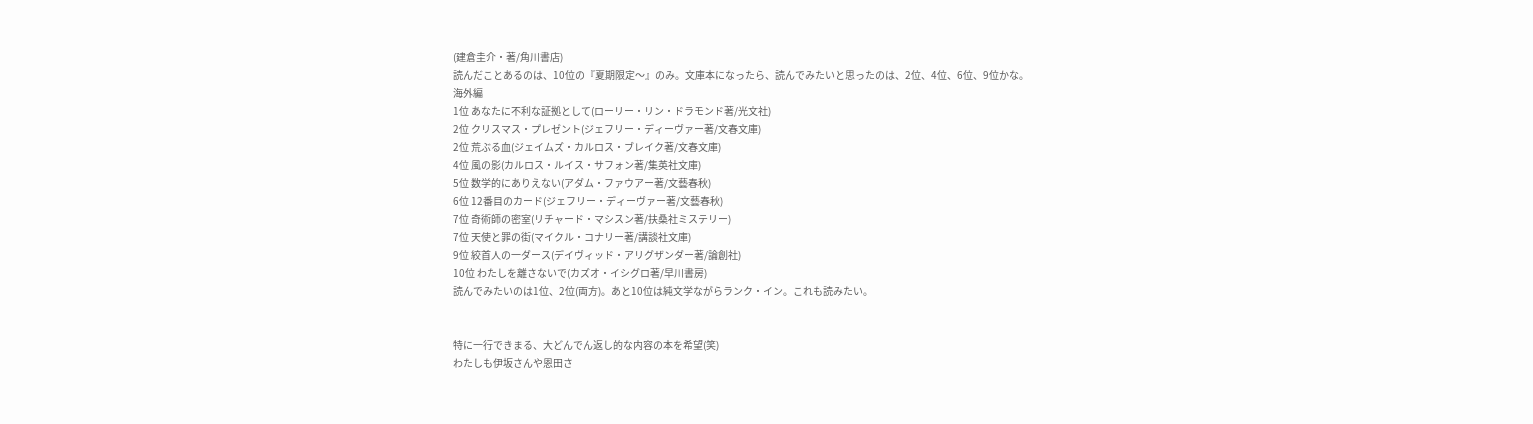(建倉圭介・著/角川書店)
読んだことあるのは、10位の『夏期限定〜』のみ。文庫本になったら、読んでみたいと思ったのは、2位、4位、6位、9位かな。
海外編
1位 あなたに不利な証拠として(ローリー・リン・ドラモンド著/光文社)
2位 クリスマス・プレゼント(ジェフリー・ディーヴァー著/文春文庫)
2位 荒ぶる血(ジェイムズ・カルロス・ブレイク著/文春文庫)
4位 風の影(カルロス・ルイス・サフォン著/集英社文庫)
5位 数学的にありえない(アダム・ファウアー著/文藝春秋)
6位 12番目のカード(ジェフリー・ディーヴァー著/文藝春秋)
7位 奇術師の密室(リチャード・マシスン著/扶桑社ミステリー)
7位 天使と罪の街(マイクル・コナリー著/講談社文庫)
9位 絞首人の一ダース(デイヴィッド・アリグザンダー著/論創社)
10位 わたしを離さないで(カズオ・イシグロ著/早川書房)
読んでみたいのは1位、2位(両方)。あと10位は純文学ながらランク・イン。これも読みたい。


特に一行できまる、大どんでん返し的な内容の本を希望(笑)
わたしも伊坂さんや恩田さ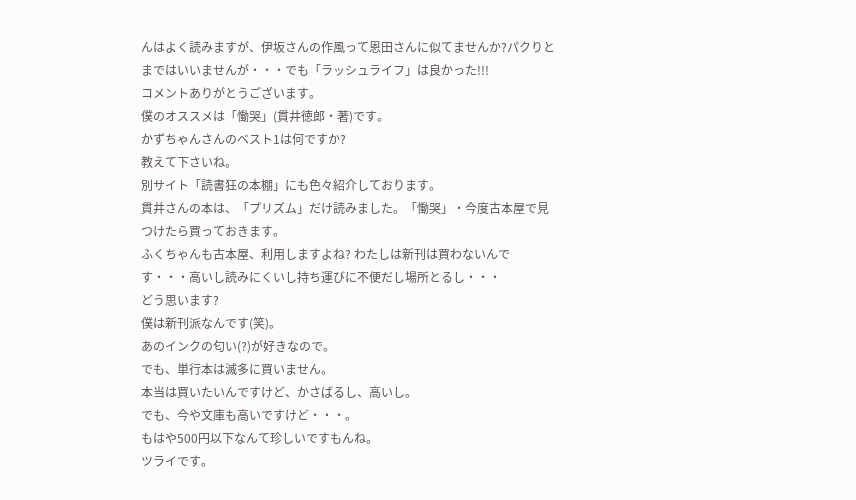んはよく読みますが、伊坂さんの作風って恩田さんに似てませんか?パクりとまではいいませんが・・・でも「ラッシュライフ」は良かった!!!
コメントありがとうございます。
僕のオススメは「慟哭」(貫井徳郎・著)です。
かずちゃんさんのベスト1は何ですか?
教えて下さいね。
別サイト「読書狂の本棚」にも色々紹介しております。
貫井さんの本は、「プリズム」だけ読みました。「慟哭」・今度古本屋で見つけたら買っておきます。
ふくちゃんも古本屋、利用しますよね? わたしは新刊は買わないんです・・・高いし読みにくいし持ち運びに不便だし場所とるし・・・
どう思います?
僕は新刊派なんです(笑)。
あのインクの匂い(?)が好きなので。
でも、単行本は滅多に買いません。
本当は買いたいんですけど、かさばるし、高いし。
でも、今や文庫も高いですけど・・・。
もはや500円以下なんて珍しいですもんね。
ツライです。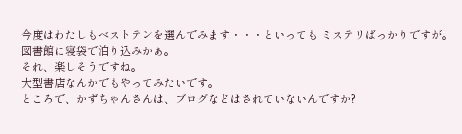今度はわたしもベストテンを選んでみます・・・といっても ミステリばっかりですが。
図書館に寝袋で泊り込みかぁ。
それ、楽しそうですね。
大型書店なんかでもやってみたいです。
ところで、かずちゃんさんは、ブログなどはされていないんですか?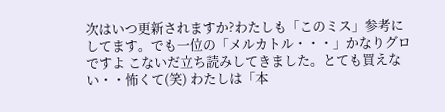次はいつ更新されますか?わたしも「このミス」参考にしてます。でも一位の「メルカトル・・・」かなりグロですよ こないだ立ち読みしてきました。とても買えない・・怖くて(笑) わたしは「本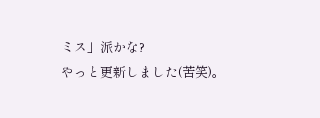ミス」派かな?
やっと更新しました(苦笑)。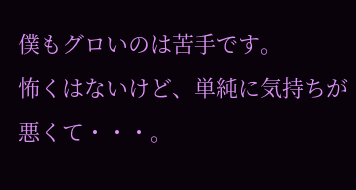僕もグロいのは苦手です。
怖くはないけど、単純に気持ちが悪くて・・・。